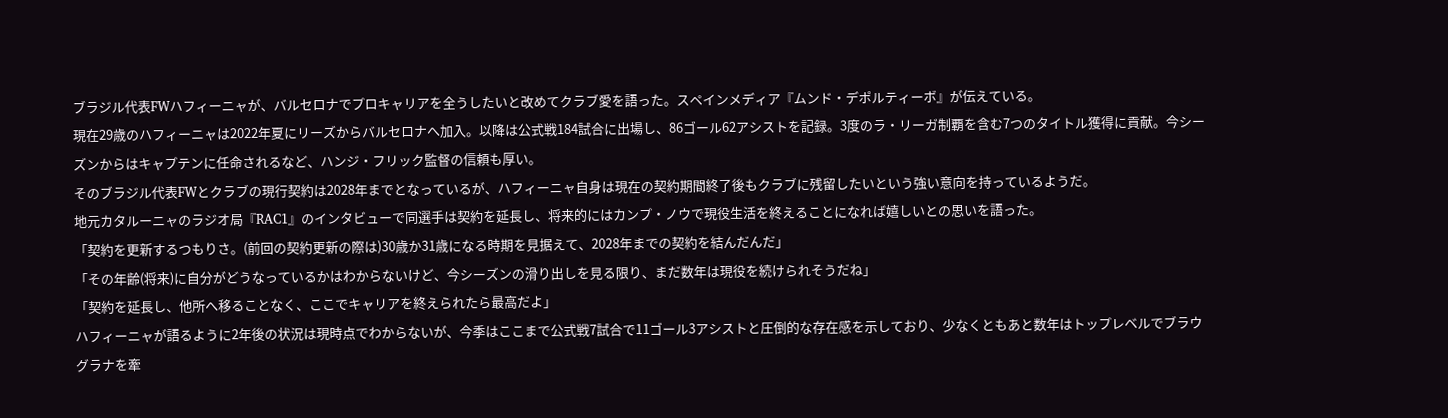ブラジル代表FWハフィーニャが、バルセロナでプロキャリアを全うしたいと改めてクラブ愛を語った。スペインメディア『ムンド・デポルティーボ』が伝えている。
現在29歳のハフィーニャは2022年夏にリーズからバルセロナへ加入。以降は公式戦184試合に出場し、86ゴール62アシストを記録。3度のラ・リーガ制覇を含む7つのタイトル獲得に貢献。今シーズンからはキャプテンに任命されるなど、ハンジ・フリック監督の信頼も厚い。
そのブラジル代表FWとクラブの現行契約は2028年までとなっているが、ハフィーニャ自身は現在の契約期間終了後もクラブに残留したいという強い意向を持っているようだ。
地元カタルーニャのラジオ局『RAC1』のインタビューで同選手は契約を延長し、将来的にはカンプ・ノウで現役生活を終えることになれば嬉しいとの思いを語った。
「契約を更新するつもりさ。(前回の契約更新の際は)30歳か31歳になる時期を見据えて、2028年までの契約を結んだんだ」
「その年齢(将来)に自分がどうなっているかはわからないけど、今シーズンの滑り出しを見る限り、まだ数年は現役を続けられそうだね」
「契約を延長し、他所へ移ることなく、ここでキャリアを終えられたら最高だよ」
ハフィーニャが語るように2年後の状況は現時点でわからないが、今季はここまで公式戦7試合で11ゴール3アシストと圧倒的な存在感を示しており、少なくともあと数年はトップレベルでブラウグラナを牽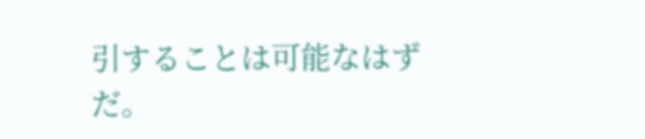引することは可能なはずだ。